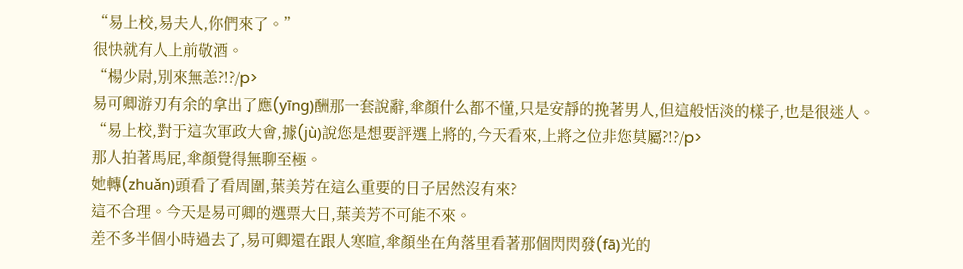“易上校,易夫人,你們來了。”
很快就有人上前敬酒。
“楊少尉,別來無恙?!?/p>
易可卿游刃有余的拿出了應(yīng)酬那一套說辭,傘顏什么都不懂,只是安靜的挽著男人,但這般恬淡的樣子,也是很迷人。
“易上校,對于這次軍政大會,據(jù)說您是想要評選上將的,今天看來,上將之位非您莫屬?!?/p>
那人拍著馬屁,傘顏覺得無聊至極。
她轉(zhuǎn)頭看了看周圍,葉美芳在這么重要的日子居然沒有來?
這不合理。今天是易可卿的選票大日,葉美芳不可能不來。
差不多半個小時過去了,易可卿還在跟人寒暄,傘顏坐在角落里看著那個閃閃發(fā)光的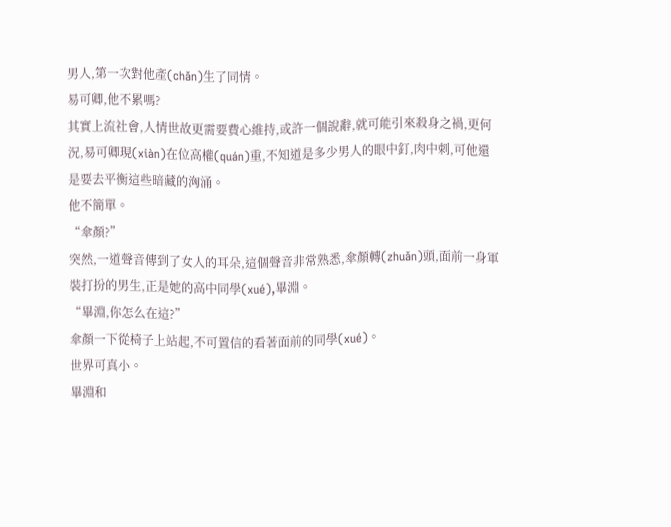男人,第一次對他產(chǎn)生了同情。
易可卿,他不累嗎?
其實上流社會,人情世故更需要費心維持,或許一個說辭,就可能引來殺身之禍,更何況,易可卿現(xiàn)在位高權(quán)重,不知道是多少男人的眼中釘,肉中刺,可他還是要去平衡這些暗藏的洶涌。
他不簡單。
“傘顏?”
突然,一道聲音傳到了女人的耳朵,這個聲音非常熟悉,傘顏轉(zhuǎn)頭,面前一身軍裝打扮的男生,正是她的高中同學(xué),畢淵。
“畢淵,你怎么在這?”
傘顏一下從椅子上站起,不可置信的看著面前的同學(xué)。
世界可真小。
畢淵和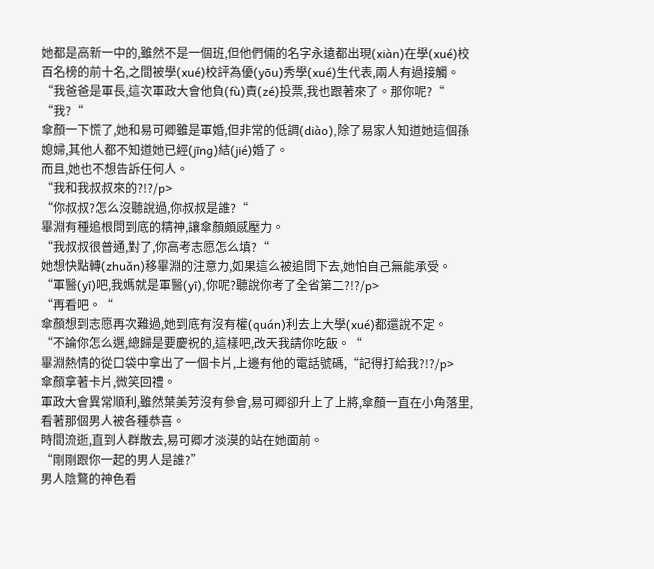她都是高新一中的,雖然不是一個班,但他們倆的名字永遠都出現(xiàn)在學(xué)校百名榜的前十名,之間被學(xué)校評為優(yōu)秀學(xué)生代表,兩人有過接觸。
“我爸爸是軍長,這次軍政大會他負(fù)責(zé)投票,我也跟著來了。那你呢?“
“我?“
傘顏一下慌了,她和易可卿雖是軍婚,但非常的低調(diào),除了易家人知道她這個孫媳婦,其他人都不知道她已經(jīng)結(jié)婚了。
而且,她也不想告訴任何人。
“我和我叔叔來的?!?/p>
“你叔叔?怎么沒聽說過,你叔叔是誰?“
畢淵有種追根問到底的精神,讓傘顏頗感壓力。
“我叔叔很普通,對了,你高考志愿怎么填?“
她想快點轉(zhuǎn)移畢淵的注意力,如果這么被追問下去,她怕自己無能承受。
“軍醫(yī)吧,我媽就是軍醫(yī),你呢?聽說你考了全省第二?!?/p>
“再看吧。“
傘顏想到志愿再次難過,她到底有沒有權(quán)利去上大學(xué)都還說不定。
“不論你怎么選,總歸是要慶祝的,這樣吧,改天我請你吃飯。“
畢淵熱情的從口袋中拿出了一個卡片,上邊有他的電話號碼,“記得打給我?!?/p>
傘顏拿著卡片,微笑回禮。
軍政大會異常順利,雖然葉美芳沒有參會,易可卿卻升上了上將,傘顏一直在小角落里,看著那個男人被各種恭喜。
時間流逝,直到人群散去,易可卿才淡漠的站在她面前。
“剛剛跟你一起的男人是誰?”
男人陰鶩的神色看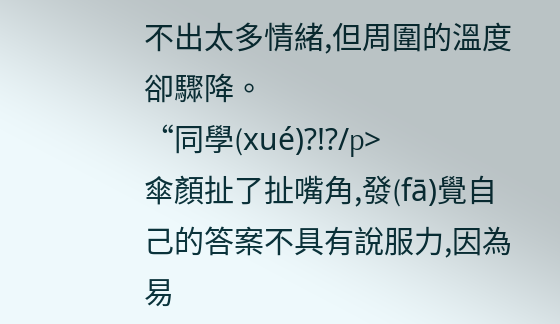不出太多情緒,但周圍的溫度卻驟降。
“同學(xué)?!?/p>
傘顏扯了扯嘴角,發(fā)覺自己的答案不具有說服力,因為易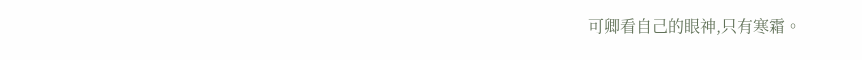可卿看自己的眼神,只有寒霜。